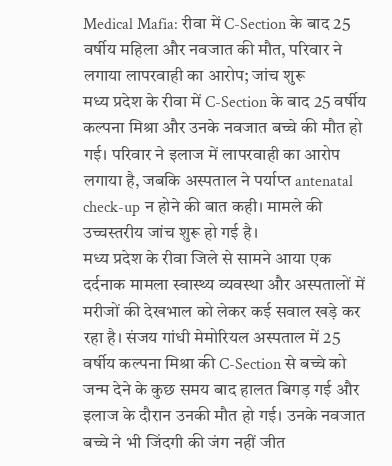Medical Mafia: रीवा में C-Section के बाद 25 वर्षीय महिला और नवजात की मौत, परिवार ने लगाया लापरवाही का आरोप; जांच शुरू
मध्य प्रदेश के रीवा में C-Section के बाद 25 वर्षीय कल्पना मिश्रा और उनके नवजात बच्चे की मौत हो गई। परिवार ने इलाज में लापरवाही का आरोप लगाया है, जबकि अस्पताल ने पर्याप्त antenatal check-up न होने की बात कही। मामले की उच्चस्तरीय जांच शुरू हो गई है।
मध्य प्रदेश के रीवा जिले से सामने आया एक दर्दनाक मामला स्वास्थ्य व्यवस्था और अस्पतालों में मरीजों की देखभाल को लेकर कई सवाल खड़े कर रहा है। संजय गांधी मेमोरियल अस्पताल में 25 वर्षीय कल्पना मिश्रा की C-Section से बच्चे को जन्म देने के कुछ समय बाद हालत बिगड़ गई और इलाज के दौरान उनकी मौत हो गई। उनके नवजात बच्चे ने भी जिंदगी की जंग नहीं जीत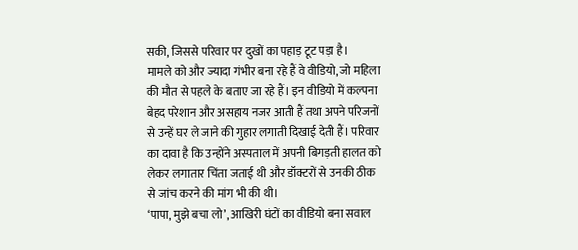सकी, जिससे परिवार पर दुखों का पहाड़ टूट पड़ा है।
मामले को और ज्यादा गंभीर बना रहे हैं वे वीडियो, जो महिला की मौत से पहले के बताए जा रहे हैं। इन वीडियो में कल्पना बेहद परेशान और असहाय नजर आती हैं तथा अपने परिजनों से उन्हें घर ले जाने की गुहार लगाती दिखाई देती हैं। परिवार का दावा है कि उन्होंने अस्पताल में अपनी बिगड़ती हालत को लेकर लगातार चिंता जताई थी और डॉक्टरों से उनकी ठीक से जांच करने की मांग भी की थी।
‘पापा, मुझे बचा लो’, आखिरी घंटों का वीडियो बना सवाल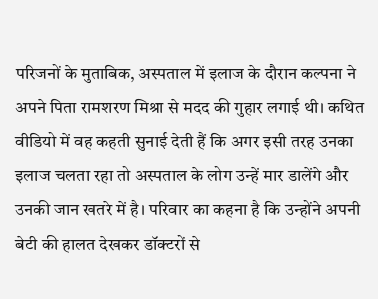परिजनों के मुताबिक, अस्पताल में इलाज के दौरान कल्पना ने अपने पिता रामशरण मिश्रा से मदद की गुहार लगाई थी। कथित वीडियो में वह कहती सुनाई देती हैं कि अगर इसी तरह उनका इलाज चलता रहा तो अस्पताल के लोग उन्हें मार डालेंगे और उनकी जान खतरे में है। परिवार का कहना है कि उन्होंने अपनी बेटी की हालत देखकर डॉक्टरों से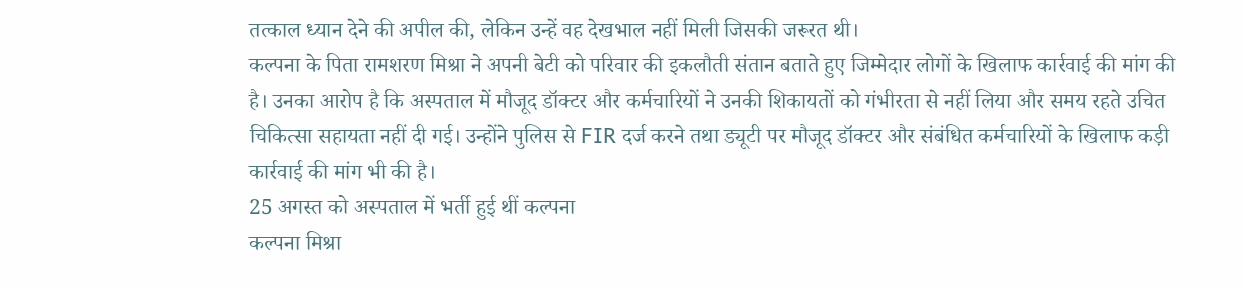तत्काल ध्यान देने की अपील की, लेकिन उन्हें वह देखभाल नहीं मिली जिसकी जरूरत थी।
कल्पना के पिता रामशरण मिश्रा ने अपनी बेटी को परिवार की इकलौती संतान बताते हुए जिम्मेदार लोगों के खिलाफ कार्रवाई की मांग की है। उनका आरोप है कि अस्पताल में मौजूद डॉक्टर और कर्मचारियों ने उनकी शिकायतों को गंभीरता से नहीं लिया और समय रहते उचित चिकित्सा सहायता नहीं दी गई। उन्होंने पुलिस से FIR दर्ज करने तथा ड्यूटी पर मौजूद डॉक्टर और संबंधित कर्मचारियों के खिलाफ कड़ी कार्रवाई की मांग भी की है।
25 अगस्त को अस्पताल में भर्ती हुई थीं कल्पना
कल्पना मिश्रा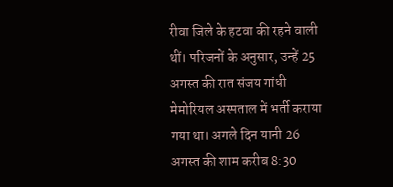रीवा जिले के हटवा की रहने वाली थीं। परिजनों के अनुसार, उन्हें 25 अगस्त की रात संजय गांधी मेमोरियल अस्पताल में भर्ती कराया गया था। अगले दिन यानी 26 अगस्त की शाम करीब 8:30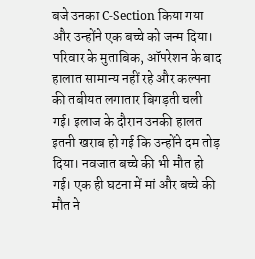बजे उनका C-Section किया गया और उन्होंने एक बच्चे को जन्म दिया।
परिवार के मुताबिक, ऑपरेशन के बाद हालात सामान्य नहीं रहे और कल्पना की तबीयत लगातार बिगड़ती चली गई। इलाज के दौरान उनकी हालत इतनी खराब हो गई कि उन्होंने दम तोड़ दिया। नवजात बच्चे की भी मौत हो गई। एक ही घटना में मां और बच्चे की मौत ने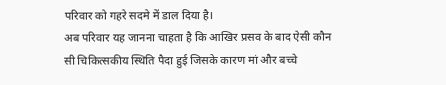परिवार को गहरे सदमे में डाल दिया है।
अब परिवार यह जानना चाहता है कि आखिर प्रसव के बाद ऐसी कौन सी चिकित्सकीय स्थिति पैदा हुई जिसके कारण मां और बच्चे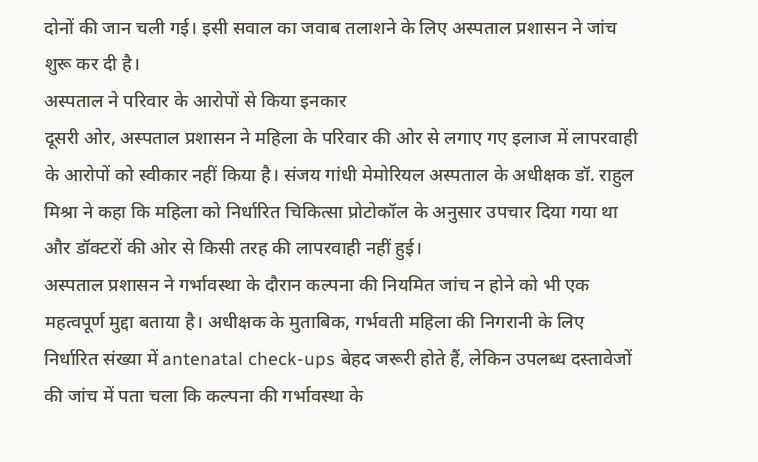दोनों की जान चली गई। इसी सवाल का जवाब तलाशने के लिए अस्पताल प्रशासन ने जांच शुरू कर दी है।
अस्पताल ने परिवार के आरोपों से किया इनकार
दूसरी ओर, अस्पताल प्रशासन ने महिला के परिवार की ओर से लगाए गए इलाज में लापरवाही के आरोपों को स्वीकार नहीं किया है। संजय गांधी मेमोरियल अस्पताल के अधीक्षक डॉ. राहुल मिश्रा ने कहा कि महिला को निर्धारित चिकित्सा प्रोटोकॉल के अनुसार उपचार दिया गया था और डॉक्टरों की ओर से किसी तरह की लापरवाही नहीं हुई।
अस्पताल प्रशासन ने गर्भावस्था के दौरान कल्पना की नियमित जांच न होने को भी एक महत्वपूर्ण मुद्दा बताया है। अधीक्षक के मुताबिक, गर्भवती महिला की निगरानी के लिए निर्धारित संख्या में antenatal check-ups बेहद जरूरी होते हैं, लेकिन उपलब्ध दस्तावेजों की जांच में पता चला कि कल्पना की गर्भावस्था के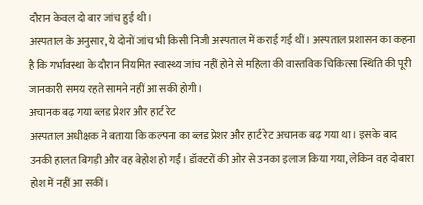दौरान केवल दो बार जांच हुई थी।
अस्पताल के अनुसार, ये दोनों जांच भी किसी निजी अस्पताल में कराई गई थीं। अस्पताल प्रशासन का कहना है कि गर्भावस्था के दौरान नियमित स्वास्थ्य जांच नहीं होने से महिला की वास्तविक चिकित्सा स्थिति की पूरी जानकारी समय रहते सामने नहीं आ सकी होगी।
अचानक बढ़ गया ब्लड प्रेशर और हार्ट रेट
अस्पताल अधीक्षक ने बताया कि कल्पना का ब्लड प्रेशर और हार्ट रेट अचानक बढ़ गया था। इसके बाद उनकी हालत बिगड़ी और वह बेहोश हो गईं। डॉक्टरों की ओर से उनका इलाज किया गया, लेकिन वह दोबारा होश में नहीं आ सकीं।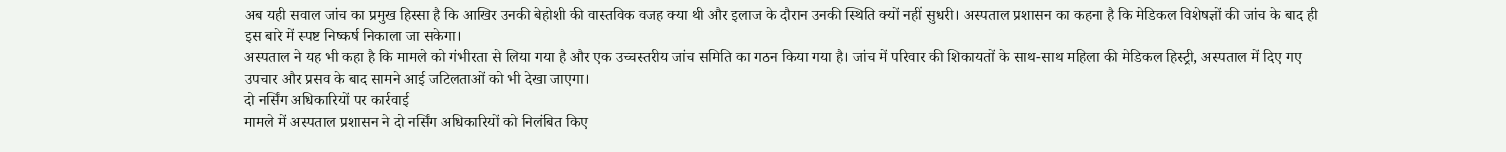अब यही सवाल जांच का प्रमुख हिस्सा है कि आखिर उनकी बेहोशी की वास्तविक वजह क्या थी और इलाज के दौरान उनकी स्थिति क्यों नहीं सुधरी। अस्पताल प्रशासन का कहना है कि मेडिकल विशेषज्ञों की जांच के बाद ही इस बारे में स्पष्ट निष्कर्ष निकाला जा सकेगा।
अस्पताल ने यह भी कहा है कि मामले को गंभीरता से लिया गया है और एक उच्चस्तरीय जांच समिति का गठन किया गया है। जांच में परिवार की शिकायतों के साथ-साथ महिला की मेडिकल हिस्ट्री, अस्पताल में दिए गए उपचार और प्रसव के बाद सामने आई जटिलताओं को भी देखा जाएगा।
दो नर्सिंग अधिकारियों पर कार्रवाई
मामले में अस्पताल प्रशासन ने दो नर्सिंग अधिकारियों को निलंबित किए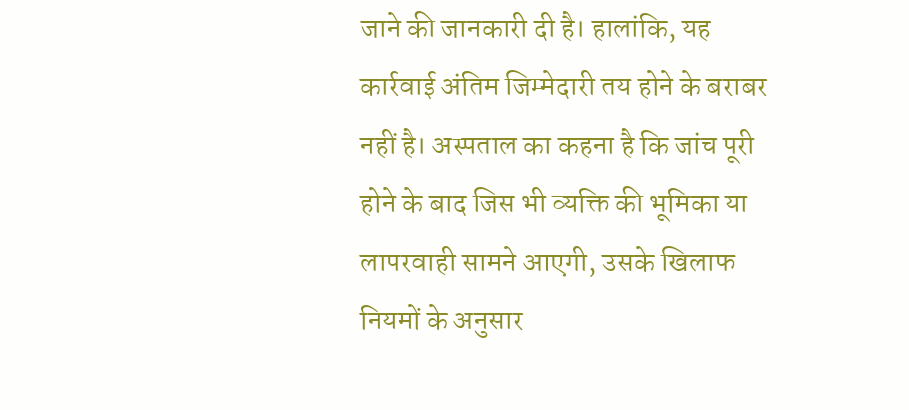जाने की जानकारी दी है। हालांकि, यह कार्रवाई अंतिम जिम्मेदारी तय होने के बराबर नहीं है। अस्पताल का कहना है कि जांच पूरी होने के बाद जिस भी व्यक्ति की भूमिका या लापरवाही सामने आएगी, उसके खिलाफ नियमों के अनुसार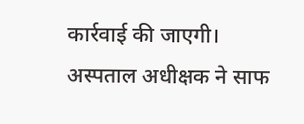कार्रवाई की जाएगी।
अस्पताल अधीक्षक ने साफ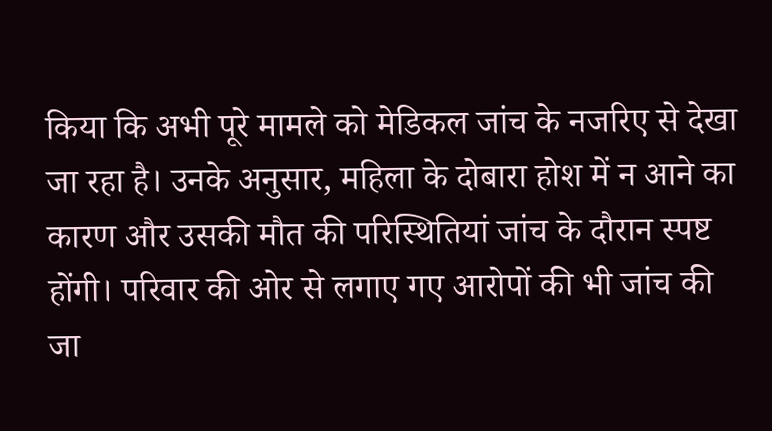किया कि अभी पूरे मामले को मेडिकल जांच के नजरिए से देखा जा रहा है। उनके अनुसार, महिला के दोबारा होश में न आने का कारण और उसकी मौत की परिस्थितियां जांच के दौरान स्पष्ट होंगी। परिवार की ओर से लगाए गए आरोपों की भी जांच की जा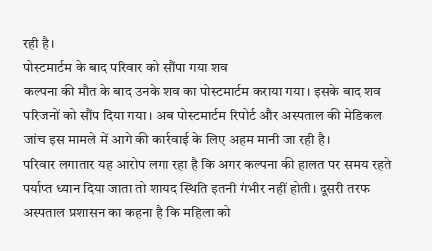रही है।
पोस्टमार्टम के बाद परिवार को सौंपा गया शव
कल्पना की मौत के बाद उनके शव का पोस्टमार्टम कराया गया। इसके बाद शव परिजनों को सौंप दिया गया। अब पोस्टमार्टम रिपोर्ट और अस्पताल की मेडिकल जांच इस मामले में आगे की कार्रवाई के लिए अहम मानी जा रही है।
परिवार लगातार यह आरोप लगा रहा है कि अगर कल्पना की हालत पर समय रहते पर्याप्त ध्यान दिया जाता तो शायद स्थिति इतनी गंभीर नहीं होती। दूसरी तरफ अस्पताल प्रशासन का कहना है कि महिला को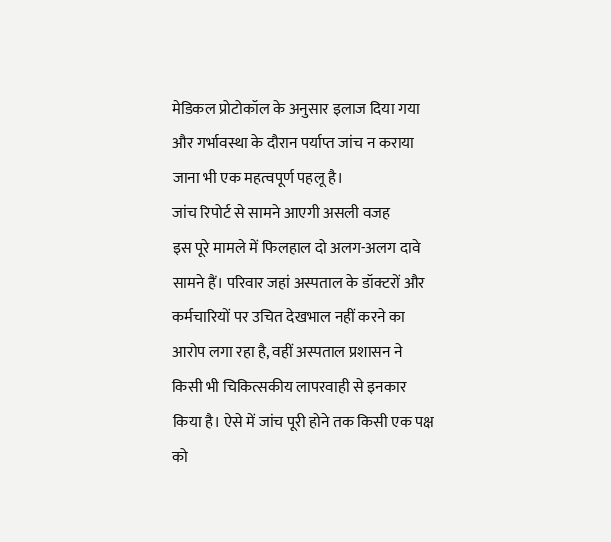मेडिकल प्रोटोकॉल के अनुसार इलाज दिया गया और गर्भावस्था के दौरान पर्याप्त जांच न कराया जाना भी एक महत्वपूर्ण पहलू है।
जांच रिपोर्ट से सामने आएगी असली वजह
इस पूरे मामले में फिलहाल दो अलग-अलग दावे सामने हैं। परिवार जहां अस्पताल के डॉक्टरों और कर्मचारियों पर उचित देखभाल नहीं करने का आरोप लगा रहा है, वहीं अस्पताल प्रशासन ने किसी भी चिकित्सकीय लापरवाही से इनकार किया है। ऐसे में जांच पूरी होने तक किसी एक पक्ष को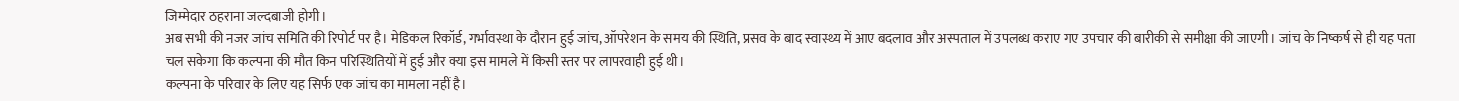जिम्मेदार ठहराना जल्दबाजी होगी।
अब सभी की नजर जांच समिति की रिपोर्ट पर है। मेडिकल रिकॉर्ड, गर्भावस्था के दौरान हुई जांच, ऑपरेशन के समय की स्थिति, प्रसव के बाद स्वास्थ्य में आए बदलाव और अस्पताल में उपलब्ध कराए गए उपचार की बारीकी से समीक्षा की जाएगी। जांच के निष्कर्ष से ही यह पता चल सकेगा कि कल्पना की मौत किन परिस्थितियों में हुई और क्या इस मामले में किसी स्तर पर लापरवाही हुई थी।
कल्पना के परिवार के लिए यह सिर्फ एक जांच का मामला नहीं है।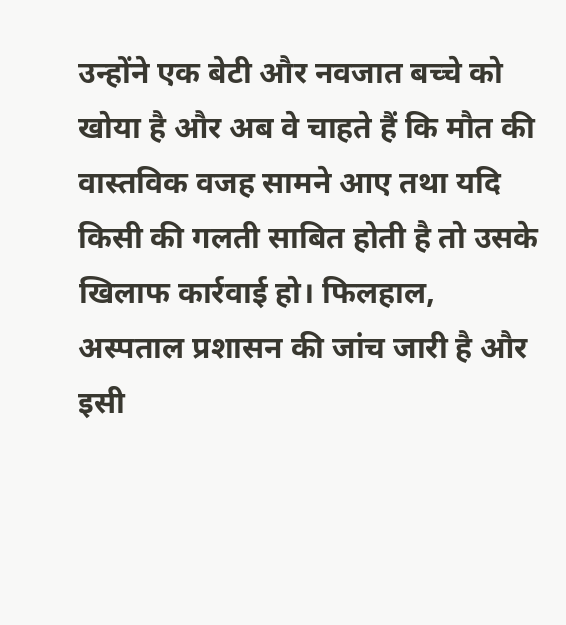उन्होंने एक बेटी और नवजात बच्चे को खोया है और अब वे चाहते हैं कि मौत की वास्तविक वजह सामने आए तथा यदि किसी की गलती साबित होती है तो उसके खिलाफ कार्रवाई हो। फिलहाल, अस्पताल प्रशासन की जांच जारी है और इसी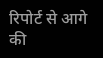रिपोर्ट से आगे की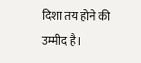दिशा तय होने की उम्मीद है।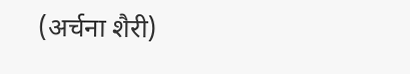(अर्चना शैरी)